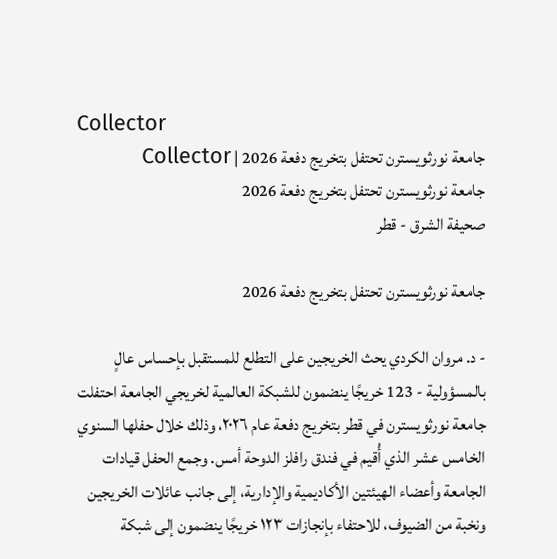Collector
جامعة نورثويسترن تحتفل بتخريج دفعة 2026 | Collector
جامعة نورثويسترن تحتفل بتخريج دفعة 2026
صحيفة الشرق - قطر

جامعة نورثويسترن تحتفل بتخريج دفعة 2026

- د. مروان الكردي يحث الخريجين على التطلع للمستقبل بإحساس عالٍ بالمسؤولية - 123 خريجًا ينضمون للشبكة العالمية لخريجي الجامعة احتفلت جامعة نورثويسترن في قطر بتخريج دفعة عام ٢٠٢٦، وذلك خلال حفلها السنوي الخامس عشر الذي أُقيم في فندق رافلز الدوحة أمس. وجمع الحفل قيادات الجامعة وأعضاء الهيئتين الأكاديمية والإدارية، إلى جانب عائلات الخريجين ونخبة من الضيوف، للاحتفاء بإنجازات ١٢٣ خريجًا ينضمون إلى شبكة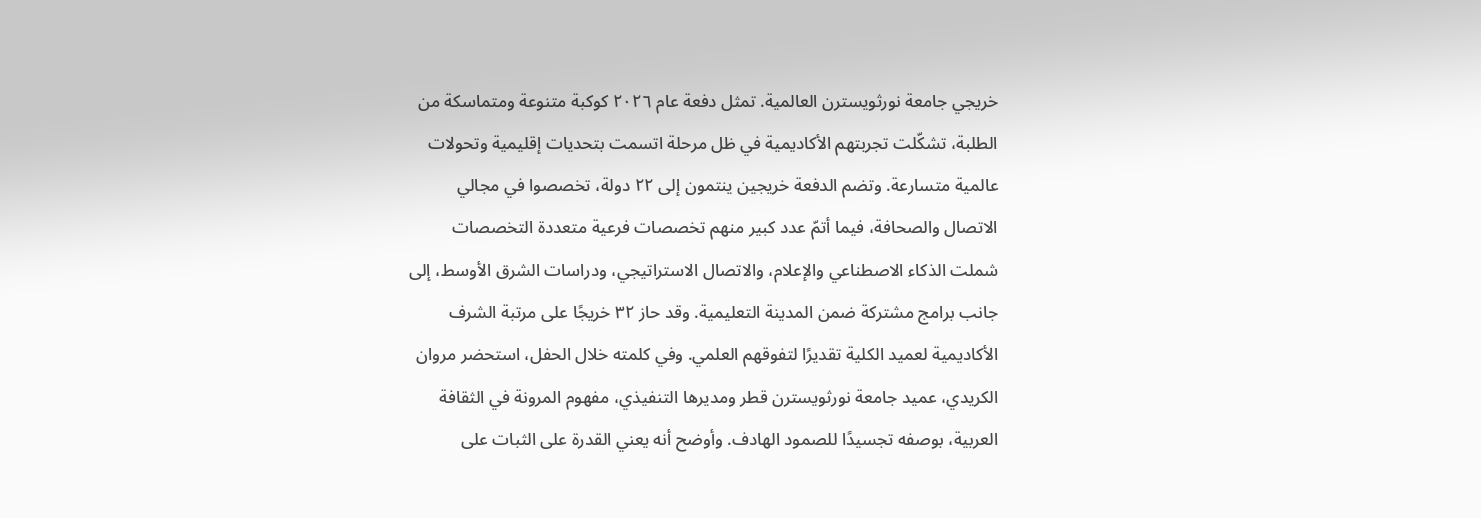خريجي جامعة نورثويسترن العالمية. تمثل دفعة عام ٢٠٢٦ كوكبة متنوعة ومتماسكة من الطلبة، تشكّلت تجربتهم الأكاديمية في ظل مرحلة اتسمت بتحديات إقليمية وتحولات عالمية متسارعة. وتضم الدفعة خريجين ينتمون إلى ٢٢ دولة، تخصصوا في مجالي الاتصال والصحافة، فيما أتمّ عدد كبير منهم تخصصات فرعية متعددة التخصصات شملت الذكاء الاصطناعي والإعلام، والاتصال الاستراتيجي، ودراسات الشرق الأوسط، إلى جانب برامج مشتركة ضمن المدينة التعليمية. وقد حاز ٣٢ خريجًا على مرتبة الشرف الأكاديمية لعميد الكلية تقديرًا لتفوقهم العلمي. وفي كلمته خلال الحفل، استحضر مروان الكريدي، عميد جامعة نورثويسترن قطر ومديرها التنفيذي، مفهوم المرونة في الثقافة العربية، بوصفه تجسيدًا للصمود الهادف. وأوضح أنه يعني القدرة على الثبات على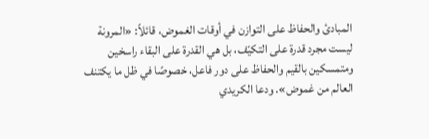المبادئ والحفاظ على التوازن في أوقات الغموض، قائلاً: «المرونة ليست مجرد قدرة على التكيّف، بل هي القدرة على البقاء راسخين ومتمسكين بالقيم والحفاظ على دور فاعل، خصوصًا في ظل ما يكتنف العالم من غموض». ودعا الكريدي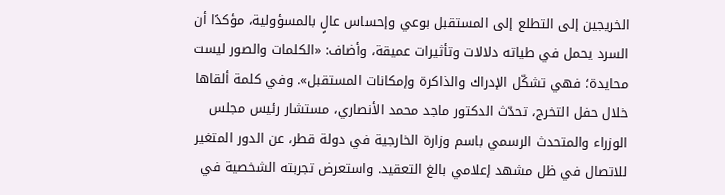الخريجين إلى التطلع إلى المستقبل بوعي وإحساس عالٍ بالمسؤولية، مؤكدًا أن السرد يحمل في طياته دلالات وتأثيرات عميقة، وأضاف: «الكلمات والصور ليست محايدة؛ فهي تشكّل الإدراك والذاكرة وإمكانات المستقبل». وفي كلمة ألقاها خلال حفل التخرج، تحدّث الدكتور ماجد محمد الأنصاري، مستشار رئيس مجلس الوزراء والمتحدث الرسمي باسم وزارة الخارجية في دولة قطر، عن الدور المتغير للاتصال في ظل مشهد إعلامي بالغ التعقيد. واستعرض تجربته الشخصية في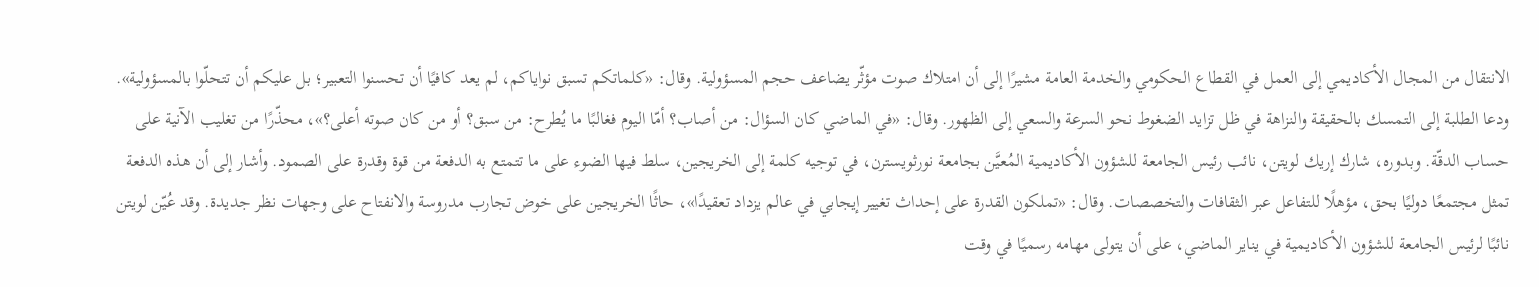الانتقال من المجال الأكاديمي إلى العمل في القطاع الحكومي والخدمة العامة مشيرًا إلى أن امتلاك صوت مؤثّر يضاعف حجم المسؤولية. وقال: «كلماتكم تسبق نواياكم، لم يعد كافيًا أن تحسنوا التعبير؛ بل عليكم أن تتحلّوا بالمسؤولية». ودعا الطلبة إلى التمسك بالحقيقة والنزاهة في ظل تزايد الضغوط نحو السرعة والسعي إلى الظهور. وقال: «في الماضي كان السؤال: من أصاب؟ أمّا اليوم فغالبًا ما يُطرح: من سبق؟ أو من كان صوته أعلى؟»، محذّرًا من تغليب الآنية على حساب الدقّة. وبدوره، شارك إريك لويتن، نائب رئيس الجامعة للشؤون الأكاديمية المُعيَّن بجامعة نورثويسترن، في توجيه كلمة إلى الخريجين، سلط فيها الضوء على ما تتمتع به الدفعة من قوة وقدرة على الصمود. وأشار إلى أن هذه الدفعة تمثل مجتمعًا دوليًا بحق، مؤهلًا للتفاعل عبر الثقافات والتخصصات. وقال: «تملكون القدرة على إحداث تغيير إيجابي في عالم يزداد تعقيدًا»، حاثًا الخريجين على خوض تجارب مدروسة والانفتاح على وجهات نظر جديدة. وقد عُيّن لويتن نائبًا لرئيس الجامعة للشؤون الأكاديمية في يناير الماضي، على أن يتولى مهامه رسميًا في وقت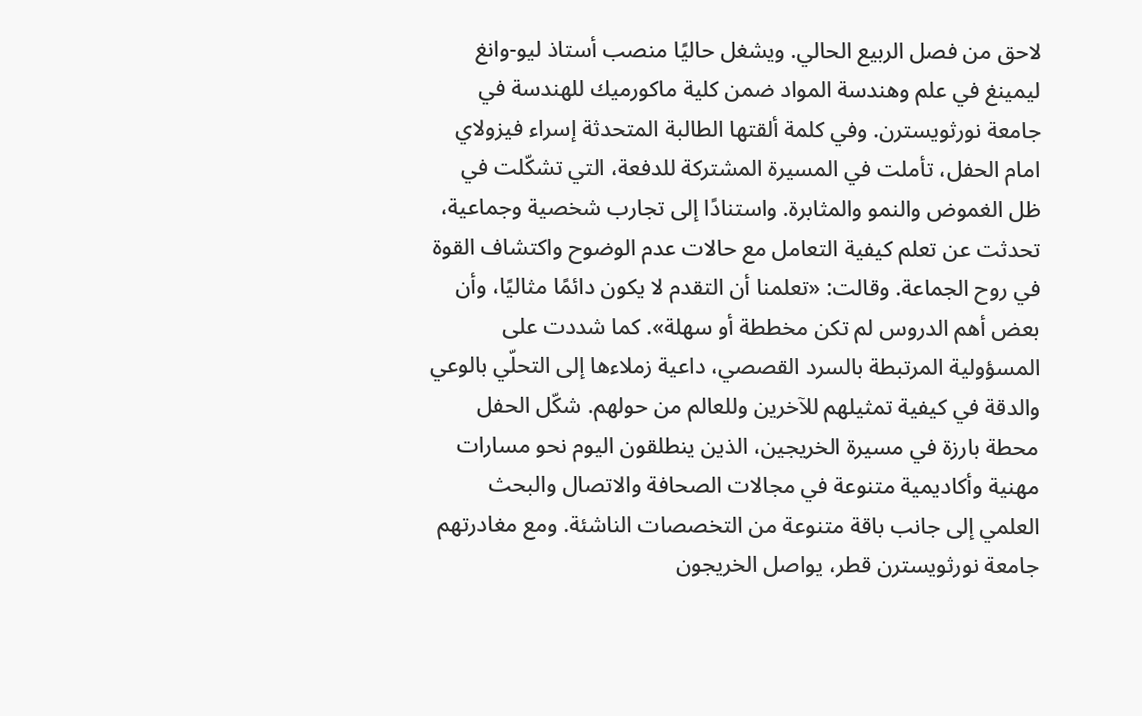لاحق من فصل الربيع الحالي. ويشغل حاليًا منصب أستاذ ليو-وانغ ليمينغ في علم وهندسة المواد ضمن كلية ماكورميك للهندسة في جامعة نورثويسترن. وفي كلمة ألقتها الطالبة المتحدثة إسراء فيزولاي امام الحفل، تأملت في المسيرة المشتركة للدفعة، التي تشكّلت في ظل الغموض والنمو والمثابرة. واستنادًا إلى تجارب شخصية وجماعية، تحدثت عن تعلم كيفية التعامل مع حالات عدم الوضوح واكتشاف القوة في روح الجماعة. وقالت: «تعلمنا أن التقدم لا يكون دائمًا مثاليًا، وأن بعض أهم الدروس لم تكن مخططة أو سهلة». كما شددت على المسؤولية المرتبطة بالسرد القصصي، داعية زملاءها إلى التحلّي بالوعي والدقة في كيفية تمثيلهم للآخرين وللعالم من حولهم. شكّل الحفل محطة بارزة في مسيرة الخريجين، الذين ينطلقون اليوم نحو مسارات مهنية وأكاديمية متنوعة في مجالات الصحافة والاتصال والبحث العلمي إلى جانب باقة متنوعة من التخصصات الناشئة. ومع مغادرتهم جامعة نورثويسترن قطر، يواصل الخريجون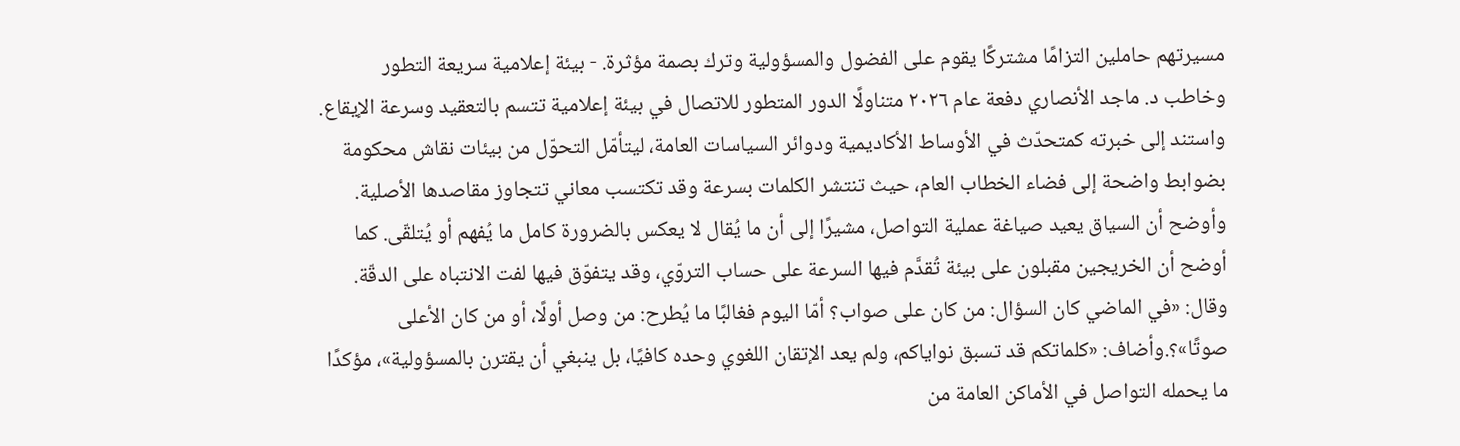مسيرتهم حاملين التزامًا مشتركًا يقوم على الفضول والمسؤولية وترك بصمة مؤثرة. - بيئة إعلامية سريعة التطور وخاطب د. ماجد الأنصاري دفعة عام ٢٠٢٦ متناولًا الدور المتطور للاتصال في بيئة إعلامية تتسم بالتعقيد وسرعة الإيقاع. واستند إلى خبرته كمتحدّث في الأوساط الأكاديمية ودوائر السياسات العامة، ليتأمّل التحوّل من بيئات نقاش محكومة بضوابط واضحة إلى فضاء الخطاب العام، حيث تنتشر الكلمات بسرعة وقد تكتسب معاني تتجاوز مقاصدها الأصلية. وأوضح أن السياق يعيد صياغة عملية التواصل، مشيرًا إلى أن ما يُقال لا يعكس بالضرورة كامل ما يُفهم أو يُتلقّى. كما أوضح أن الخريجين مقبلون على بيئة تُقدَّم فيها السرعة على حساب التروّي، وقد يتفوّق فيها لفت الانتباه على الدقّة. وقال: «في الماضي كان السؤال: من كان على صواب؟ أمّا اليوم فغالبًا ما يُطرح: من وصل أولًا، أو من كان الأعلى صوتًا»؟.وأضاف: «كلماتكم قد تسبق نواياكم، ولم يعد الإتقان اللغوي وحده كافيًا، بل ينبغي أن يقترن بالمسؤولية»، مؤكدًا ما يحمله التواصل في الأماكن العامة من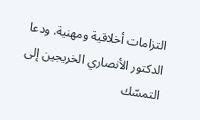التزامات أخلاقية ومهنية. ودعا الدكتور الأنصاري الخريجين إلى التمسّك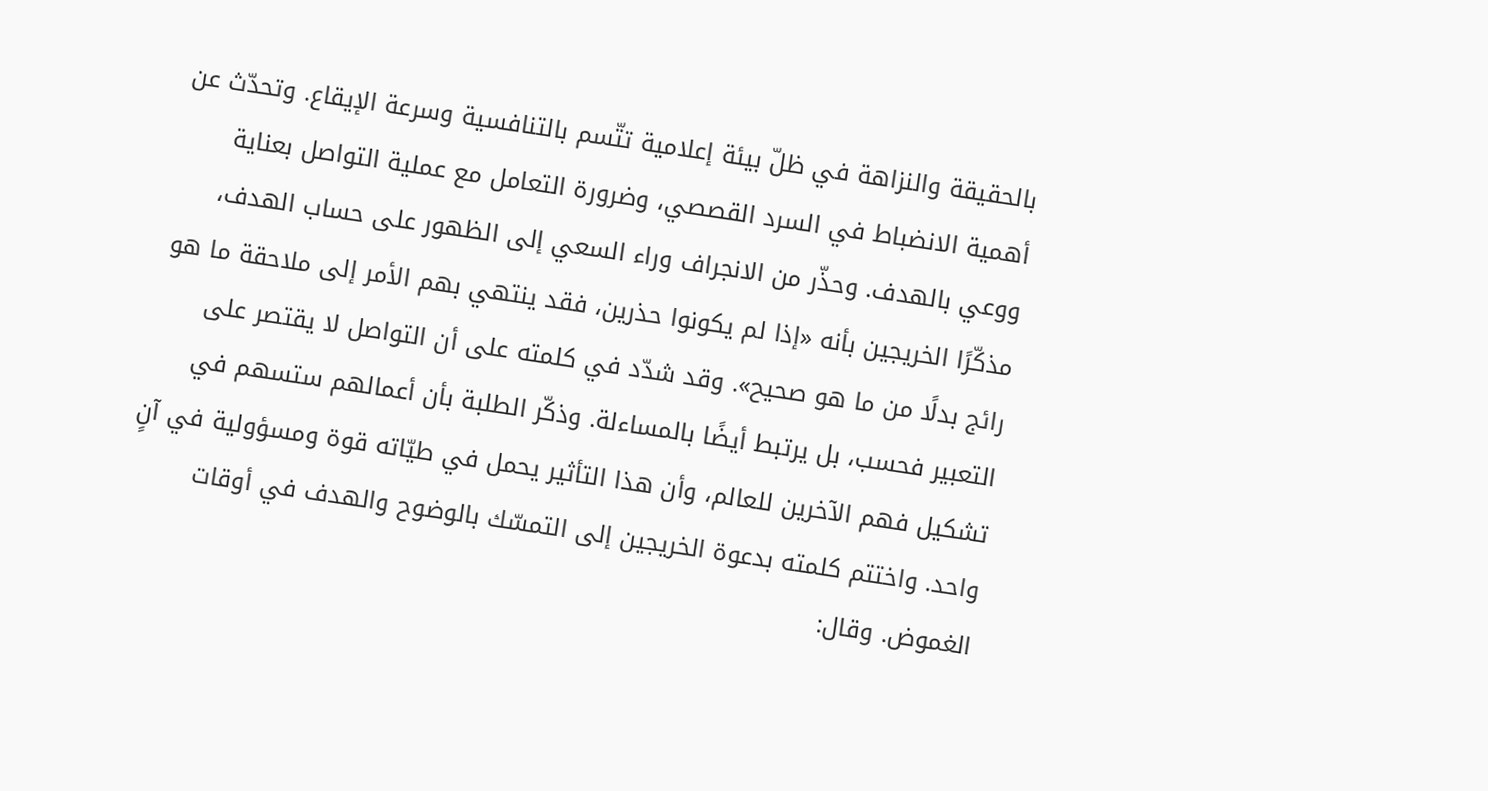بالحقيقة والنزاهة في ظلّ بيئة إعلامية تتّسم بالتنافسية وسرعة الإيقاع. وتحدّث عن أهمية الانضباط في السرد القصصي، وضرورة التعامل مع عملية التواصل بعناية ووعي بالهدف. وحذّر من الانجراف وراء السعي إلى الظهور على حساب الهدف، مذكّرًا الخريجين بأنه «إذا لم يكونوا حذرين، فقد ينتهي بهم الأمر إلى ملاحقة ما هو رائج بدلًا من ما هو صحيح». وقد شدّد في كلمته على أن التواصل لا يقتصر على التعبير فحسب، بل يرتبط أيضًا بالمساءلة. وذكّر الطلبة بأن أعمالهم ستسهم في تشكيل فهم الآخرين للعالم، وأن هذا التأثير يحمل في طيّاته قوة ومسؤولية في آنٍ واحد. واختتم كلمته بدعوة الخريجين إلى التمسّك بالوضوح والهدف في أوقات الغموض. وقال: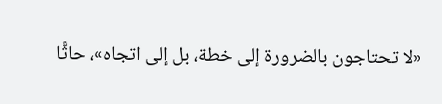«لا تحتاجون بالضرورة إلى خطة، بل إلى اتجاه»، حاثًّا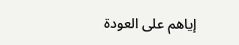إياهم على العودة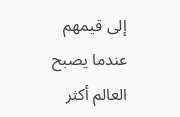إلى قيمهم عندما يصبح العالم أكثر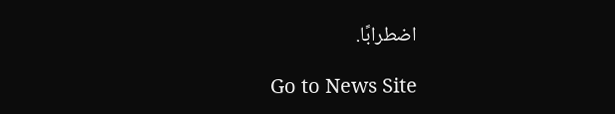اضطرابًا.

Go to News Site